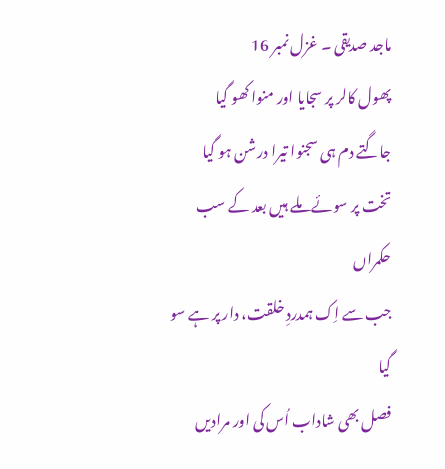ماجد صدیقی ۔ غزل نمبر 16
پھول کالر پر سجایا اور منوا کھو گیا
جاگتے دم ہی سجنوا تیرا درشن ہو گیا
تخت پر سوئے ملے ہیں بعد کے سب حکمراں
جب سے اِک ہمدردِ خلقت، دار پر ہے سو گیا
فصل بھی شاداب اُس کی اور مرادیں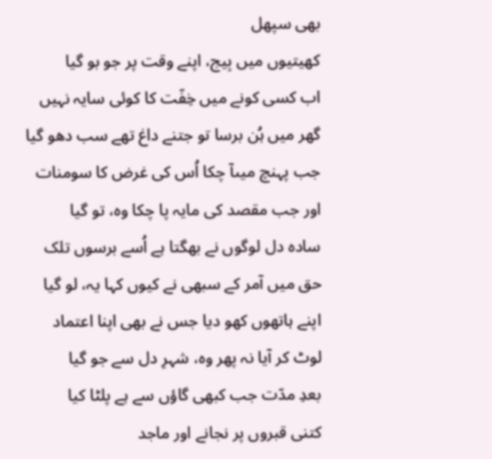بھی سپھل
کھیتیوں میں بِیج، اپنے وقت پر جو بو گیا
اب کسی کونے میں خِفّت کا کوئی سایہ نہیں
گھر میں ہُن برسا تو جتنے داغ تھے سب دھو گیا
جب پہنچ میںآ چکا اُس کی غرض کا سومنات
اور جب مقصد کی مایہ پا چکا وہ، تو گیا
سادہ دل لوگوں نے بھگتا ہے اُسے برسوں تلک
حق میں آمر کے سبھی نے کیوں کہا یہ، لو گیا
اپنے ہاتھوں کھو دیا جس نے بھی اپنا اعتماد
لوٹ کر آیا نہ پھر وہ، شہرِ دل سے جو گیا
بعدِ مدّت جب کبھی گاؤں سے ہے پلٹا کیا
کتنی قبروں پر نجانے اور ماجد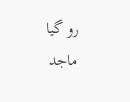رو گیا
ماجد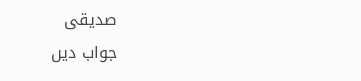صدیقی
جواب دیں